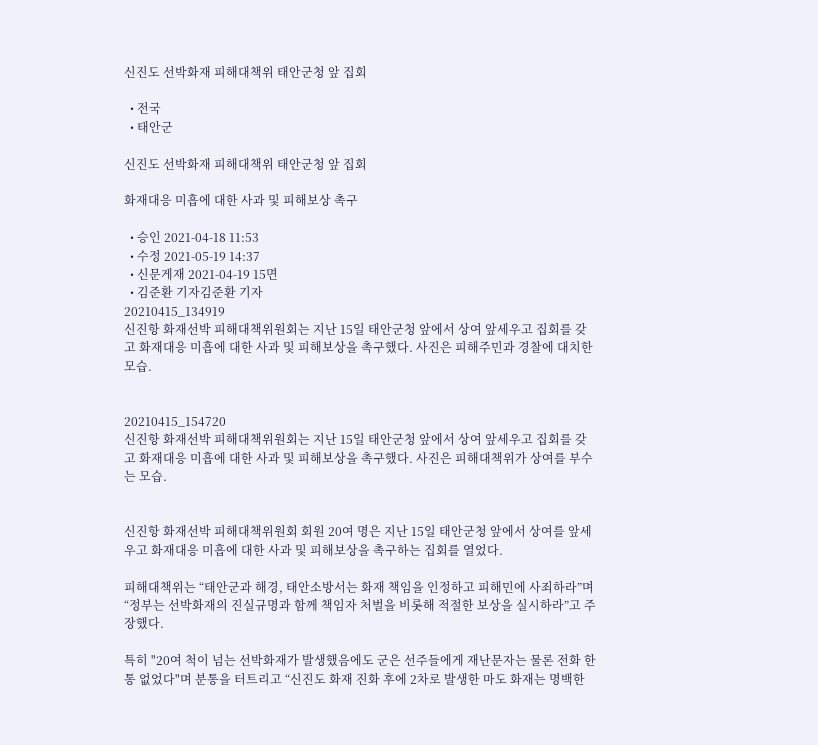신진도 선박화재 피해대책위 태안군청 앞 집회

  • 전국
  • 태안군

신진도 선박화재 피해대책위 태안군청 앞 집회

화재대응 미흡에 대한 사과 및 피해보상 촉구

  • 승인 2021-04-18 11:53
  • 수정 2021-05-19 14:37
  • 신문게재 2021-04-19 15면
  • 김준환 기자김준환 기자
20210415_134919
신진항 화재선박 피해대책위원회는 지난 15일 태안군청 앞에서 상여 앞세우고 집회를 갖고 화재대응 미흡에 대한 사과 및 피해보상을 촉구했다. 사진은 피해주민과 경찰에 대치한 모습.


20210415_154720
신진항 화재선박 피해대책위원회는 지난 15일 태안군청 앞에서 상여 앞세우고 집회를 갖고 화재대응 미흡에 대한 사과 및 피해보상을 촉구했다. 사진은 피해대책위가 상여를 부수는 모습.


신진항 화재선박 피해대책위원회 회원 20여 명은 지난 15일 태안군청 앞에서 상여를 앞세우고 화재대응 미흡에 대한 사과 및 피해보상을 촉구하는 집회를 열었다.

피해대책위는 “태안군과 해경, 태안소방서는 화재 책임을 인정하고 피해민에 사죄하라”며 “정부는 선박화재의 진실규명과 함께 책임자 처벌을 비롯해 적절한 보상을 실시하라”고 주장했다.

특히 "20여 척이 넘는 선박화재가 발생했음에도 군은 선주들에게 재난문자는 물론 전화 한 통 없었다"며 분통을 터트리고 “신진도 화재 진화 후에 2차로 발생한 마도 화재는 명백한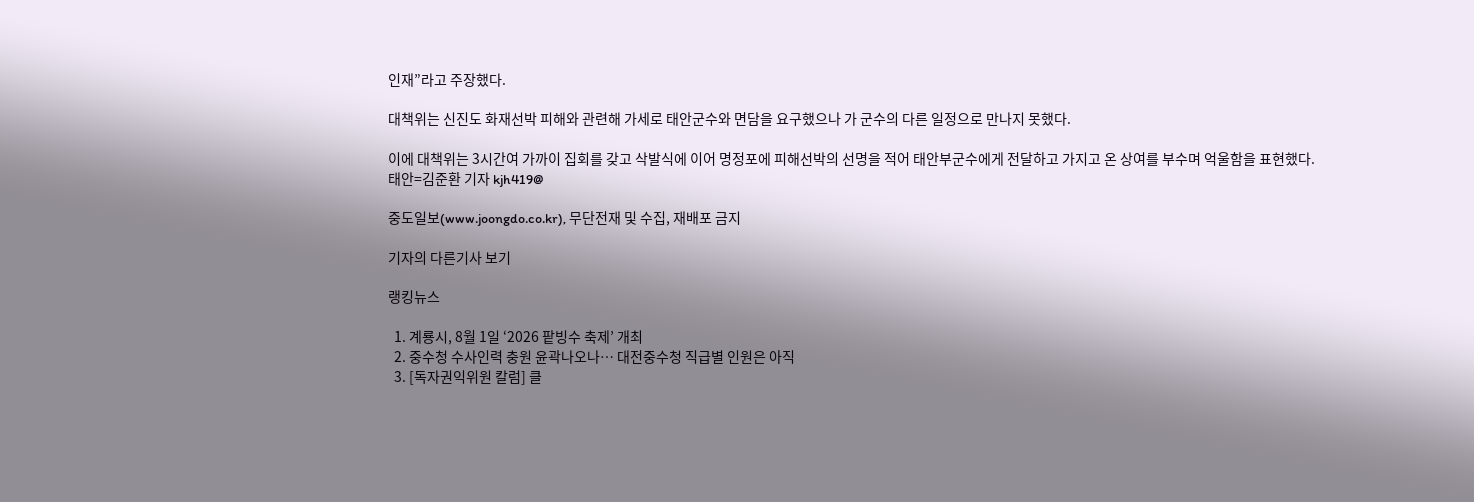인재”라고 주장했다.

대책위는 신진도 화재선박 피해와 관련해 가세로 태안군수와 면담을 요구했으나 가 군수의 다른 일정으로 만나지 못했다.

이에 대책위는 3시간여 가까이 집회를 갖고 삭발식에 이어 명정포에 피해선박의 선명을 적어 태안부군수에게 전달하고 가지고 온 상여를 부수며 억울함을 표현했다.
태안=김준환 기자 kjh419@

중도일보(www.joongdo.co.kr), 무단전재 및 수집, 재배포 금지

기자의 다른기사 보기

랭킹뉴스

  1. 계룡시, 8월 1일 ‘2026 팥빙수 축제’ 개최
  2. 중수청 수사인력 충원 윤곽나오나… 대전중수청 직급별 인원은 아직
  3. [독자권익위원 칼럼] 클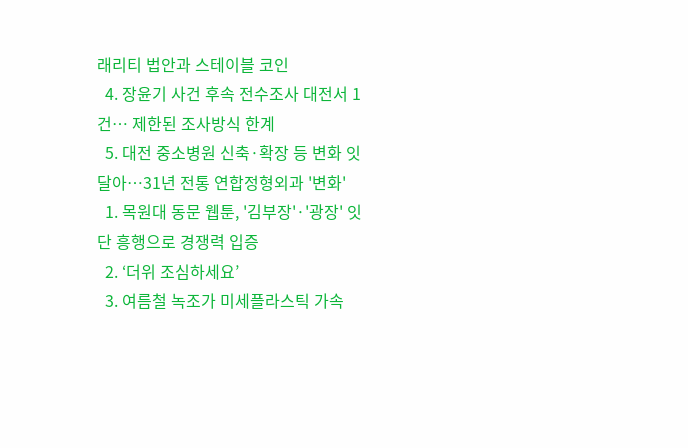래리티 법안과 스테이블 코인
  4. 장윤기 사건 후속 전수조사 대전서 1건… 제한된 조사방식 한계
  5. 대전 중소병원 신축·확장 등 변화 잇달아…31년 전통 연합정형외과 '변화'
  1. 목원대 동문 웹툰, '김부장'·'광장' 잇단 흥행으로 경쟁력 입증
  2. ‘더위 조심하세요’
  3. 여름철 녹조가 미세플라스틱 가속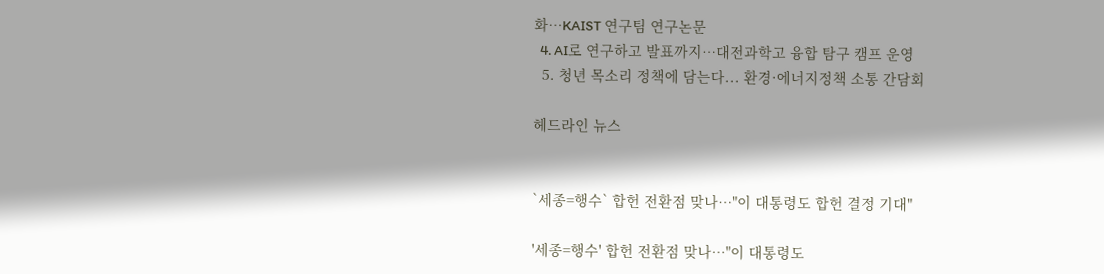화…KAIST 연구팀 연구논문
  4. AI로 연구하고 발표까지…대전과학고 융합 탐구 캠프 운영
  5. 청년 목소리 정책에 담는다... 환경·에너지정책 소통 간담회

헤드라인 뉴스


`세종=행수` 합헌 전환점 맞나…"이 대통령도 합헌 결정 기대"

'세종=행수' 합헌 전환점 맞나…"이 대통령도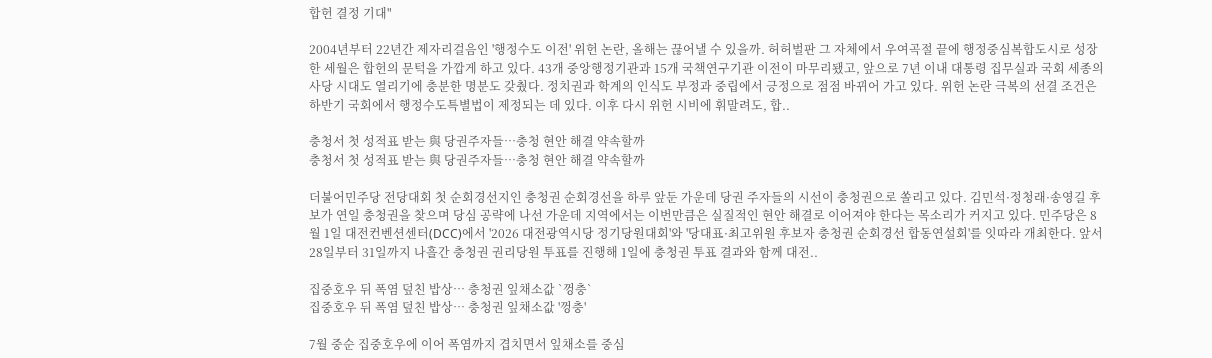합헌 결정 기대"

2004년부터 22년간 제자리걸음인 '행정수도 이전' 위헌 논란, 올해는 끊어낼 수 있을까. 허허벌판 그 자체에서 우여곡절 끝에 행정중심복합도시로 성장한 세월은 합헌의 문턱을 가깝게 하고 있다. 43개 중앙행정기관과 15개 국책연구기관 이전이 마무리됐고, 앞으로 7년 이내 대통령 집무실과 국회 세종의사당 시대도 열리기에 충분한 명분도 갖췄다. 정치권과 학계의 인식도 부정과 중립에서 긍정으로 점점 바뀌어 가고 있다. 위헌 논란 극복의 선결 조건은 하반기 국회에서 행정수도특별법이 제정되는 데 있다. 이후 다시 위헌 시비에 휘말려도, 합..

충청서 첫 성적표 받는 與 당권주자들…충청 현안 해결 약속할까
충청서 첫 성적표 받는 與 당권주자들…충청 현안 해결 약속할까

더불어민주당 전당대회 첫 순회경선지인 충청권 순회경선을 하루 앞둔 가운데 당권 주자들의 시선이 충청권으로 쏠리고 있다. 김민석·정청래·송영길 후보가 연일 충청권을 찾으며 당심 공략에 나선 가운데 지역에서는 이번만큼은 실질적인 현안 해결로 이어져야 한다는 목소리가 커지고 있다. 민주당은 8월 1일 대전컨벤션센터(DCC)에서 '2026 대전광역시당 정기당원대회'와 '당대표·최고위원 후보자 충청권 순회경선 합동연설회'를 잇따라 개최한다. 앞서 28일부터 31일까지 나흘간 충청권 권리당원 투표를 진행해 1일에 충청권 투표 결과와 함께 대전..

집중호우 뒤 폭염 덮친 밥상… 충청권 잎채소값 `껑충`
집중호우 뒤 폭염 덮친 밥상… 충청권 잎채소값 '껑충'

7월 중순 집중호우에 이어 폭염까지 겹치면서 잎채소를 중심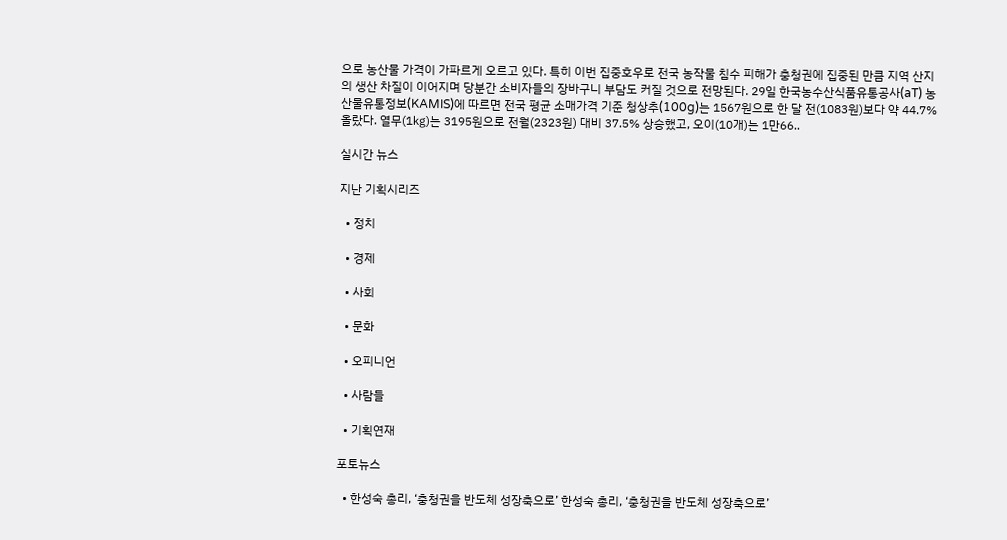으로 농산물 가격이 가파르게 오르고 있다. 특히 이번 집중호우로 전국 농작물 침수 피해가 충청권에 집중된 만큼 지역 산지의 생산 차질이 이어지며 당분간 소비자들의 장바구니 부담도 커질 것으로 전망된다. 29일 한국농수산식품유통공사(aT) 농산물유통정보(KAMIS)에 따르면 전국 평균 소매가격 기준 청상추(100g)는 1567원으로 한 달 전(1083원)보다 약 44.7% 올랐다. 열무(1㎏)는 3195원으로 전월(2323원) 대비 37.5% 상승했고, 오이(10개)는 1만66..

실시간 뉴스

지난 기획시리즈

  • 정치

  • 경제

  • 사회

  • 문화

  • 오피니언

  • 사람들

  • 기획연재

포토뉴스

  • 한성숙 총리, ‘충청권을 반도체 성장축으로’ 한성숙 총리, ‘충청권을 반도체 성장축으로’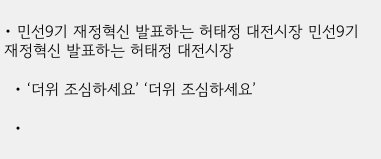• 민선9기 재정혁신 발표하는 허태정 대전시장 민선9기 재정혁신 발표하는 허태정 대전시장

  • ‘더위 조심하세요’ ‘더위 조심하세요’

  •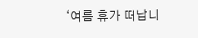‘여름 휴가 떠납니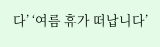다’ ‘여름 휴가 떠납니다’